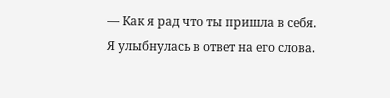— Как я рад что ты пришла в себя.
Я улыбнулась в ответ на его слова.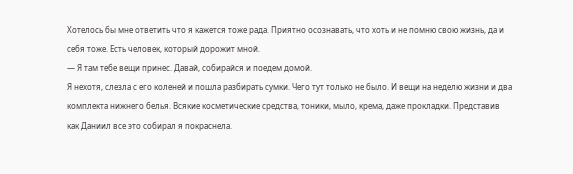Хотелось бы мне ответить что я кажется тоже рада. Приятно осознавать, что хоть и не помню свою жизнь, да и себя тоже. Есть человек, который дорожит мной.
— Я там тебе вещи принес. Давай, собирайся и поедем домой.
Я нехотя, слезла с его коленей и пошла разбирать сумки. Чего тут только не было. И вещи на неделю жизни и два комплекта нижнего белья. Всякие косметические средства, тоники, мыло, крема, даже прокладки. Представив как Даниил все это собирал я покраснела.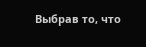Выбрав то, что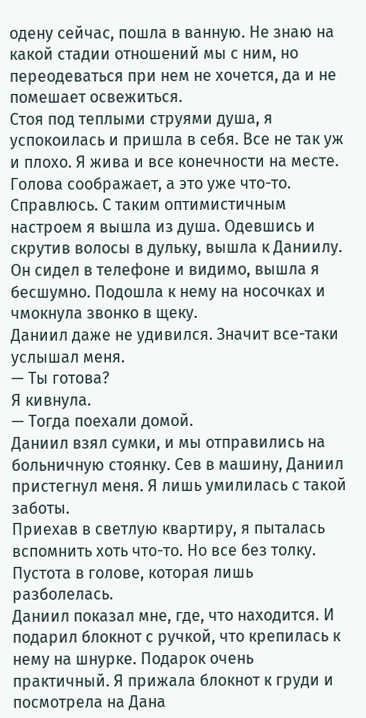одену сейчас, пошла в ванную. Не знаю на какой стадии отношений мы с ним, но переодеваться при нем не хочется, да и не помешает освежиться.
Стоя под теплыми струями душа, я успокоилась и пришла в себя. Все не так уж и плохо. Я жива и все конечности на месте. Голова соображает, а это уже что-то. Справлюсь. С таким оптимистичным настроем я вышла из душа. Одевшись и скрутив волосы в дульку, вышла к Даниилу.
Он сидел в телефоне и видимо, вышла я бесшумно. Подошла к нему на носочках и чмокнула звонко в щеку.
Даниил даже не удивился. Значит все-таки услышал меня.
— Ты готова?
Я кивнула.
— Тогда поехали домой.
Даниил взял сумки, и мы отправились на больничную стоянку. Сев в машину, Даниил пристегнул меня. Я лишь умилилась с такой заботы.
Приехав в светлую квартиру, я пыталась вспомнить хоть что-то. Но все без толку.
Пустота в голове, которая лишь разболелась.
Даниил показал мне, где, что находится. И подарил блокнот с ручкой, что крепилась к нему на шнурке. Подарок очень практичный. Я прижала блокнот к груди и посмотрела на Дана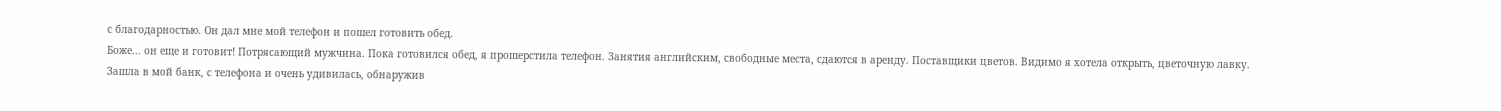с благодарностью. Он дал мне мой телефон и пошел готовить обед.
Боже... он еще и готовит! Потрясающий мужчина. Пока готовился обед, я прошерстила телефон. Занятия английским, свободные места, сдаются в аренду. Поставщики цветов. Видимо я хотела открыть, цветочную лавку.
Зашла в мой банк, с телефона и очень удивилась, обнаружив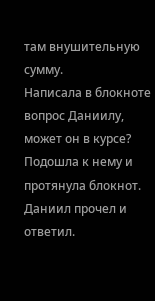там внушительную сумму.
Написала в блокноте вопрос Даниилу, может он в курсе?
Подошла к нему и протянула блокнот. Даниил прочел и ответил.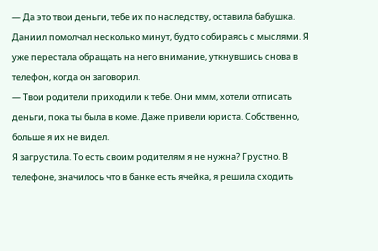— Да это твои деньги, тебе их по наследству, оставила бабушка.
Даниил помолчал несколько минут, будто собираясь с мыслями. Я уже перестала обращать на него внимание, уткнувшись снова в телефон, когда он заговорил.
— Твои родители приходили к тебе. Они ммм, хотели отписать деньги, пока ты была в коме. Даже привели юриста. Собственно, больше я их не видел.
Я загрустила. То есть своим родителям я не нужна? Грустно. В телефоне, значилось что в банке есть ячейка, я решила сходить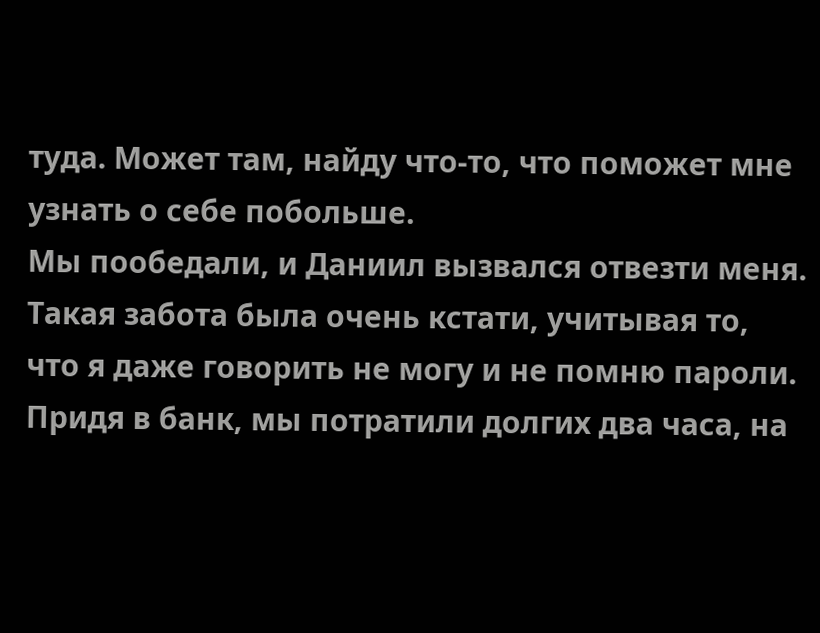туда. Может там, найду что-то, что поможет мне узнать о себе побольше.
Мы пообедали, и Даниил вызвался отвезти меня. Такая забота была очень кстати, учитывая то, что я даже говорить не могу и не помню пароли.
Придя в банк, мы потратили долгих два часа, на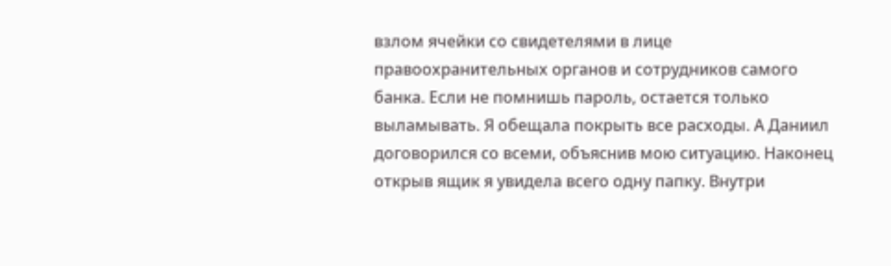взлом ячейки со свидетелями в лице правоохранительных органов и сотрудников самого банка. Если не помнишь пароль, остается только выламывать. Я обещала покрыть все расходы. А Даниил договорился со всеми, объяснив мою ситуацию. Наконец открыв ящик я увидела всего одну папку. Внутри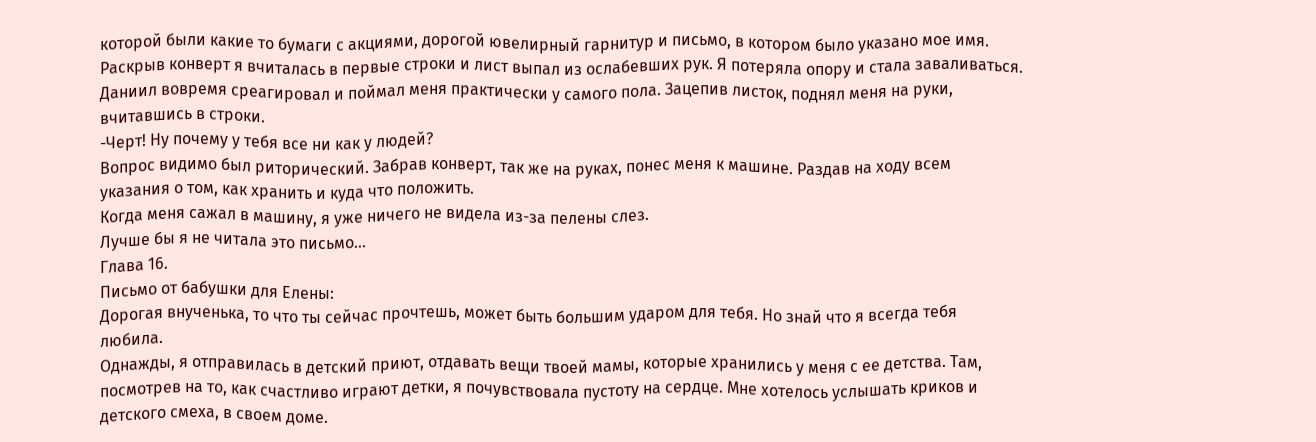которой были какие то бумаги с акциями, дорогой ювелирный гарнитур и письмо, в котором было указано мое имя.
Раскрыв конверт я вчиталась в первые строки и лист выпал из ослабевших рук. Я потеряла опору и стала заваливаться. Даниил вовремя среагировал и поймал меня практически у самого пола. Зацепив листок, поднял меня на руки, вчитавшись в строки.
-Черт! Ну почему у тебя все ни как у людей?
Вопрос видимо был риторический. Забрав конверт, так же на руках, понес меня к машине. Раздав на ходу всем указания о том, как хранить и куда что положить.
Когда меня сажал в машину, я уже ничего не видела из-за пелены слез.
Лучше бы я не читала это письмо...
Глава 16.
Письмо от бабушки для Елены:
Дорогая внученька, то что ты сейчас прочтешь, может быть большим ударом для тебя. Но знай что я всегда тебя любила.
Однажды, я отправилась в детский приют, отдавать вещи твоей мамы, которые хранились у меня с ее детства. Там, посмотрев на то, как счастливо играют детки, я почувствовала пустоту на сердце. Мне хотелось услышать криков и детского смеха, в своем доме.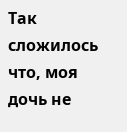Так сложилось что, моя дочь не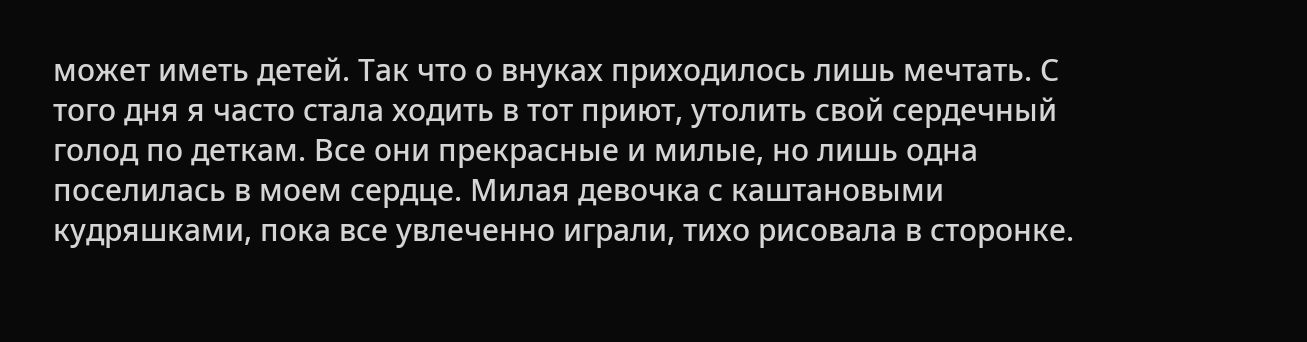может иметь детей. Так что о внуках приходилось лишь мечтать. С того дня я часто стала ходить в тот приют, утолить свой сердечный голод по деткам. Все они прекрасные и милые, но лишь одна поселилась в моем сердце. Милая девочка с каштановыми кудряшками, пока все увлеченно играли, тихо рисовала в сторонке.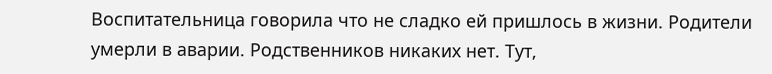Воспитательница говорила что не сладко ей пришлось в жизни. Родители умерли в аварии. Родственников никаких нет. Тут,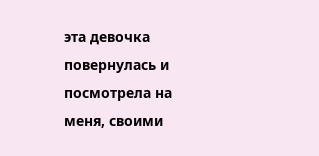эта девочка повернулась и посмотрела на меня, своими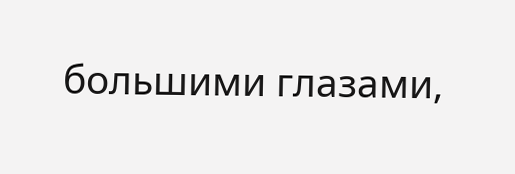большими глазами,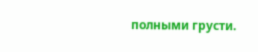полными грусти.